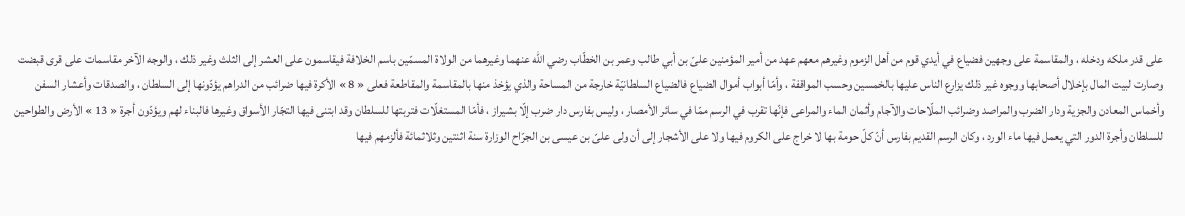على قدر ملكه ودخله ، والمقاسمة على وجهين فضياع في أيدي قوم من أهل الزموم وغيرهم معهم عهد من أمير المؤمنين علىّ بن أبي طالب وعمر بن الخطّاب رضي الله عنهما وغيرهما من الولاة المسمّين باسم الخلافة فيقاسمون على العشر إلى الثلث وغير ذلك ، والوجه الآخر مقاسمات على قرى قبضت وصارت لبيت المال بإخلال أصحابها ووجوه غير ذلك يزارع الناس عليها بالخمسين وحسب المواقفة ، وأمّا أبواب أموال الضياع فالضياع السلطانيّة خارجة من المساحة والذي يؤخذ منها بالمقاسمة والمقاطعة فعلى « 8 » الأكرة فيها ضرائب من الدراهم يؤدّونها إلى السلطان ، والصدقات وأعشار السفن وأخماس المعادن والجزية ودار الضرب والمراصد وضرائب الملّاحات والآجام وأثمان الماء والمراعى فإنّها تقرب في الرسم ممّا في سائر الأمصار ، وليس بفارس دار ضرب إلّا بشيراز ، فأمّا المستغلّات فتربتها للسلطان وقد ابتنى فيها التجّار الأسواق وغيرها فالبناء لهم ويؤدّون أجرة « 13 » الأرض والطواحين للسلطان وأجرة الدور التي يعمل فيها ماء الورد ، وكان الرسم القديم بفارس أنّ كلّ حومة بها لا خراج على الكروم فيها ولا على الأشجار إلى أن ولى علىّ بن عيسى بن الجرّاح الوزارة سنة اثنتين وثلاثمائة فألزمهم فيها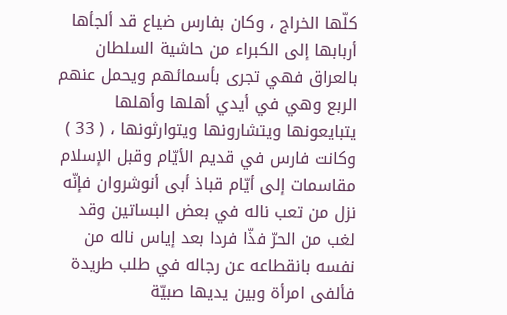كلّها الخراج ، وكان بفارس ضياع قد ألجأها أربابها إلى الكبراء من حاشية السلطان بالعراق فهي تجرى بأسمائهم ويحمل عنهم الربع وهي في أيدي أهلها وأهلها يتبايعونها ويتشارونها ويتوارثونها ، ( 33 ) وكانت فارس في قديم الأيّام وقبل الإسلام مقاسمات إلى أيّام قباذ أبى أنوشروان فإنّه نزل من تعب ناله في بعض البساتين وقد لغب من الحرّ فذّا فردا بعد إياس ناله من نفسه بانقطاعه عن رجاله في طلب طريدة فألفى امرأة وبين يديها صبيّة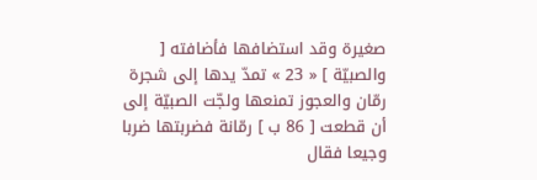صغيرة وقد استضافها فأضافته [ والصبيّة ] « 23 » تمدّ يدها إلى شجرة رمّان والعجوز تمنعها ولجّت الصبيّة إلى أن قطعت [ 86 ب ] رمّانة فضربتها ضربا وجيعا فقال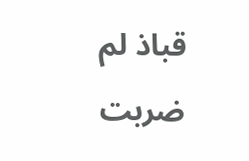قباذ لم ضربت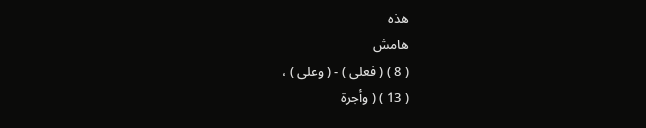هذه
هامش
( 8 ) ( فعلى ) - ( وعلى ) ،
( 13 ) ( وأجرة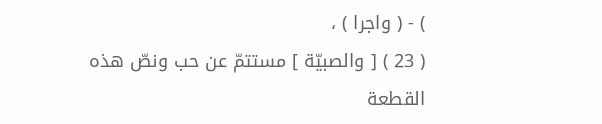) - ( واجرا ) ،
( 23 ) [ والصبيّة ] مستتمّ عن حب ونصّ هذه القطعة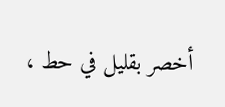أخصر بقليل في حط ،